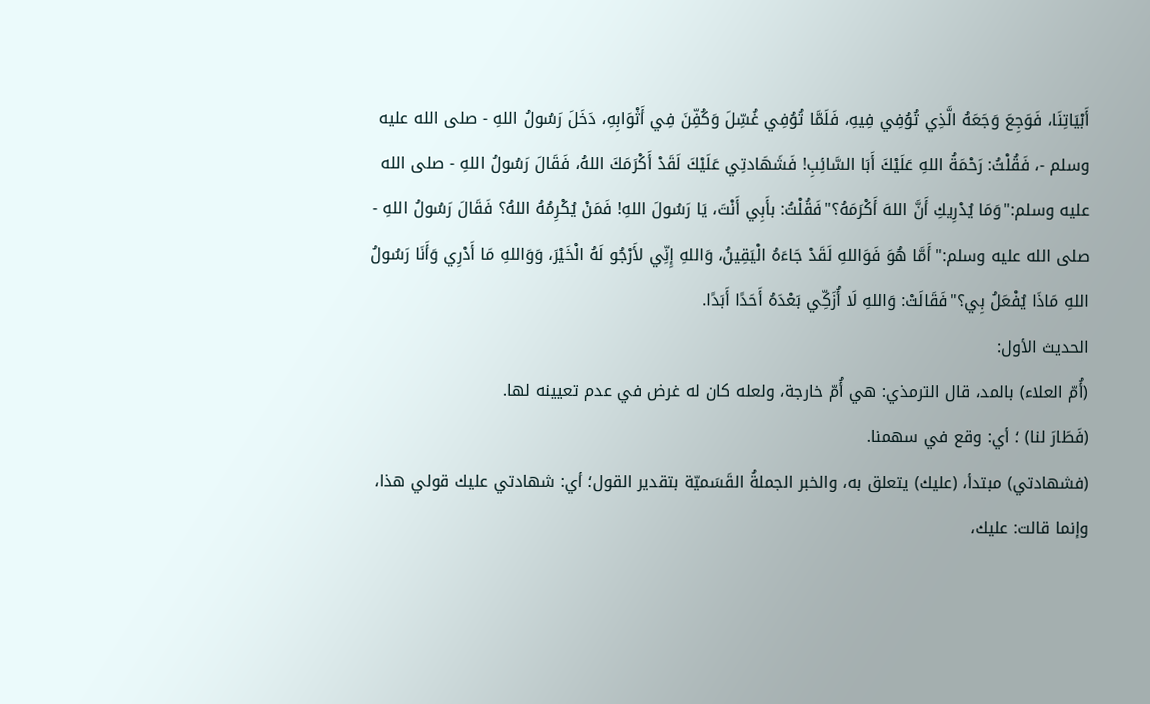أَبْيَاتِنَا، فَوَجِعَ وَجَعَهُ الَّذِي تُوُفِي فِيهِ، فَلَمَّا تُوُفِي غُسِّلَ وَكُفِّنَ فِي أَثْوَابِهِ، دَخَلَ رَسُولُ اللهِ - صلى الله عليه وسلم -، فَقُلْتُ: رَحْمَةُ اللهِ عَلَيْكَ أَبَا السَّائِبِ! فَشَهَادتِي عَلَيْكَ لَقَدْ أَكْرَمَكَ اللهُ، فَقَالَ رَسُولُ اللهِ - صلى الله عليه وسلم:"وَمَا يُدْرِيكِ أَنَّ اللهَ أَكْرَمَهُ؟"فَقُلْتُ: بأَبِي أَنْتَ، يَا رَسُولَ اللهِ! فَمَنْ يُكْرِمُهُ اللهُ؟ فَقَالَ رَسُولُ اللهِ - صلى الله عليه وسلم:"أَمَّا هُوَ فَوَاللهِ لَقَدْ جَاءَهُ الْيَقِينُ، وَاللهِ إِنِّي لأَرْجُو لَهُ الْخَيْرَ، وَوَاللهِ مَا أَدْرِي وَأَنَا رَسُولُ اللهِ مَاذَا يُفْعَلُ بِي؟"فَقَالَتْ: وَاللهِ لَا أُزَكِّي بَعْدَهُ أَحَدًا أَبَدًا.
الحديث الأول:
(أُمّ العلاء) بالمد، قال الترمذي: هي أُمّ خارجة، ولعله كان له غرض في عدم تعيينه لها.
(فَطَارَ لنا) ؛ أي: وقع في سهمنا.
(فشهادتي) مبتدأ، (عليك) يتعلق به، والخبر الجملةُ القَسَميّة بتقدير القول؛ أي: شهادتي عليك قولي هذا، وإنما قالت: عليك،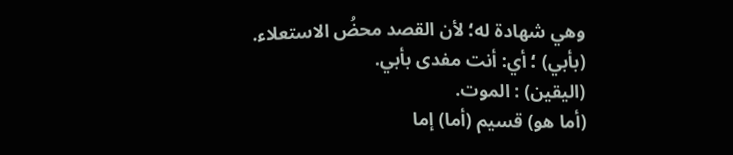وهي شهادة له؛ لأن القصد محضُ الاستعلاء.
(بأبي) ؛ أي: أنت مفدى بأبي.
(اليقين) : الموت.
(أما هو) قسيم (أما) إما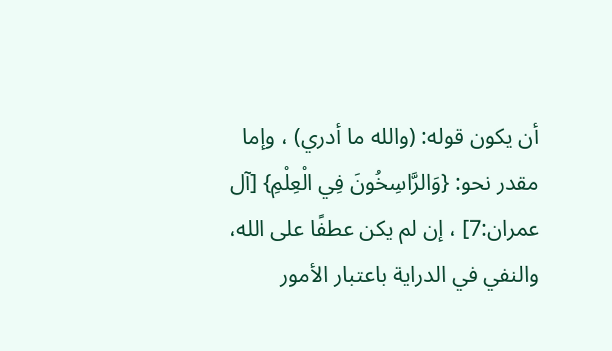أن يكون قوله: (والله ما أدري) ، وإما مقدر نحو: {وَالرَّاسِخُونَ فِي الْعِلْمِ} [آل عمران:7] ، إن لم يكن عطفًا على الله، والنفي في الدراية باعتبار الأمور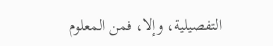التفصيلية، وإلا، فمن المعلوم